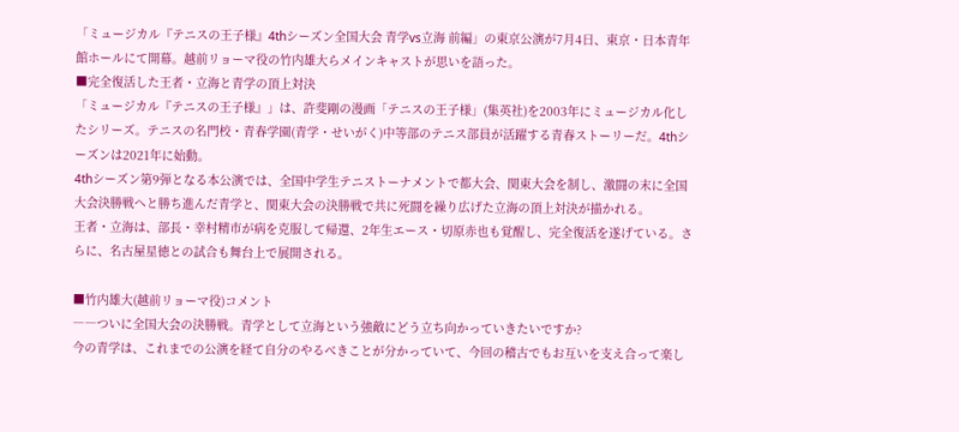「ミュージカル『テニスの王子様』4thシーズン全国大会 青学vs立海 前編」の東京公演が7月4日、東京・日本青年館ホールにて開幕。越前リョーマ役の竹内雄大らメインキャストが思いを語った。
■完全復活した王者・立海と青学の頂上対決
「ミュージカル『テニスの王子様』」は、許斐剛の漫画「テニスの王子様」(集英社)を2003年にミュージカル化したシリーズ。テニスの名門校・青春学園(青学・せいがく)中等部のテニス部員が活躍する青春ストーリーだ。4thシーズンは2021年に始動。
4thシーズン第9弾となる本公演では、全国中学生テニストーナメントで都大会、関東大会を制し、激闘の末に全国大会決勝戦へと勝ち進んだ青学と、関東大会の決勝戦で共に死闘を繰り広げた立海の頂上対決が描かれる。
王者・立海は、部長・幸村精市が病を克服して帰還、2年生エース・切原赤也も覚醒し、完全復活を遂げている。さらに、名古屋星徳との試合も舞台上で展開される。

■竹内雄大(越前リョーマ役)コメント
――ついに全国大会の決勝戦。青学として立海という強敵にどう立ち向かっていきたいですか?
今の青学は、これまでの公演を経て自分のやるべきことが分かっていて、今回の稽古でもお互いを支え合って楽し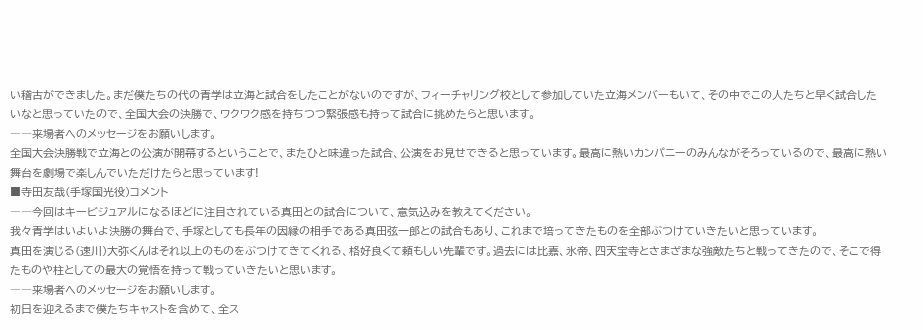い稽古ができました。まだ僕たちの代の青学は立海と試合をしたことがないのですが、フィーチャリング校として参加していた立海メンバーもいて、その中でこの人たちと早く試合したいなと思っていたので、全国大会の決勝で、ワクワク感を持ちつつ緊張感も持って試合に挑めたらと思います。
――来場者へのメッセージをお願いします。
全国大会決勝戦で立海との公演が開幕するということで、またひと味違った試合、公演をお見せできると思っています。最高に熱いカンパニーのみんながそろっているので、最高に熱い舞台を劇場で楽しんでいただけたらと思っています!
■寺田友哉(手塚国光役)コメント
――今回はキービジュアルになるほどに注目されている真田との試合について、意気込みを教えてください。
我々青学はいよいよ決勝の舞台で、手塚としても長年の因縁の相手である真田弦一郎との試合もあり、これまで培ってきたものを全部ぶつけていきたいと思っています。
真田を演じる(速川)大弥くんはそれ以上のものをぶつけてきてくれる、格好良くて頼もしい先輩です。過去には比嘉、氷帝、四天宝寺とさまざまな強敵たちと戦ってきたので、そこで得たものや柱としての最大の覚悟を持って戦っていきたいと思います。
――来場者へのメッセージをお願いします。
初日を迎えるまで僕たちキャストを含めて、全ス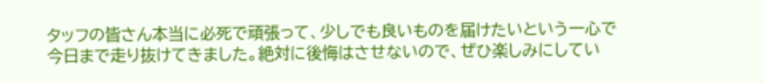タッフの皆さん本当に必死で頑張って、少しでも良いものを届けたいという一心で今日まで走り抜けてきました。絶対に後悔はさせないので、ぜひ楽しみにしてい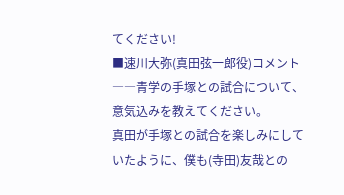てください!
■速川大弥(真田弦一郎役)コメント
――青学の手塚との試合について、意気込みを教えてください。
真田が手塚との試合を楽しみにしていたように、僕も(寺田)友哉との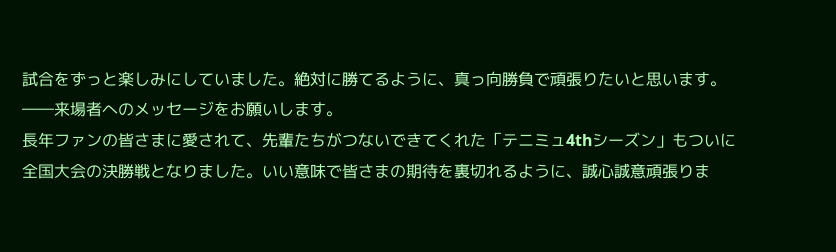試合をずっと楽しみにしていました。絶対に勝てるように、真っ向勝負で頑張りたいと思います。
――来場者へのメッセージをお願いします。
長年ファンの皆さまに愛されて、先輩たちがつないできてくれた「テニミュ4thシーズン」もついに全国大会の決勝戦となりました。いい意味で皆さまの期待を裏切れるように、誠心誠意頑張りま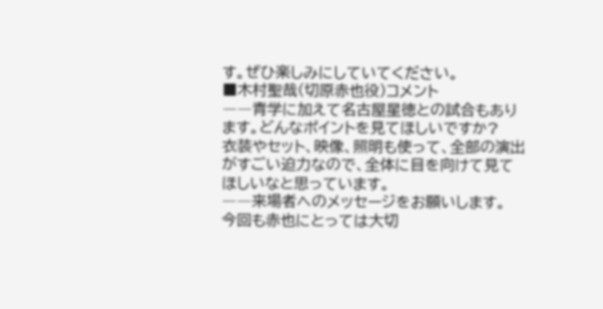す。ぜひ楽しみにしていてください。
■木村聖哉(切原赤也役)コメント
――青学に加えて名古屋星徳との試合もあります。どんなポイントを見てほしいですか?
衣装やセット、映像、照明も使って、全部の演出がすごい迫力なので、全体に目を向けて見てほしいなと思っています。
――来場者へのメッセージをお願いします。
今回も赤也にとっては大切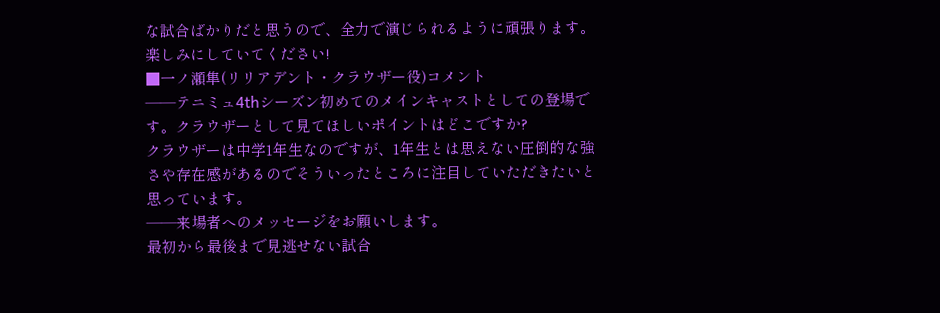な試合ばかりだと思うので、全力で演じられるように頑張ります。楽しみにしていてください!
■一ノ瀬隼(リリアデント・クラウザー役)コメント
――テニミュ4thシーズン初めてのメインキャストとしての登場です。クラウザーとして見てほしいポイントはどこですか?
クラウザーは中学1年生なのですが、1年生とは思えない圧倒的な強さや存在感があるのでそういったところに注目していただきたいと思っています。
――来場者へのメッセージをお願いします。
最初から最後まで見逃せない試合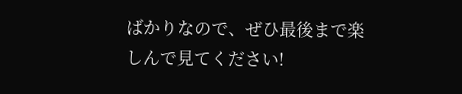ばかりなので、ぜひ最後まで楽しんで見てください!